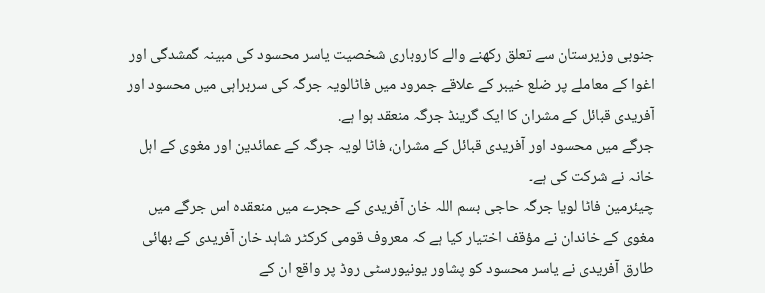جنوبی وزیرستان سے تعلق رکھنے والے کاروباری شخصیت یاسر محسود کی مبینہ گمشدگی اور اغوا کے معاملے پر ضلع خیبر کے علاقے جمرود میں فاٹالویہ جرگہ کی سربراہی میں محسود اور آفریدی قبائل کے مشران کا ایک گرینڈ جرگہ منعقد ہوا ہے.
جرگے میں محسود اور آفریدی قبائل کے مشران، فاٹا لویہ جرگہ کے عمائدین اور مغوی کے اہل خانہ نے شرکت کی ہے۔
چیئرمین فاٹا لویا جرگہ حاجی بسم اللہ خان آفریدی کے حجرے میں منعقدہ اس جرگے میں مغوی کے خاندان نے مؤقف اختیار کیا ہے کہ معروف قومی کرکٹر شاہد خان آفریدی کے بھائی طارق آفریدی نے یاسر محسود کو پشاور یونیورسٹی روڈ پر واقع ان کے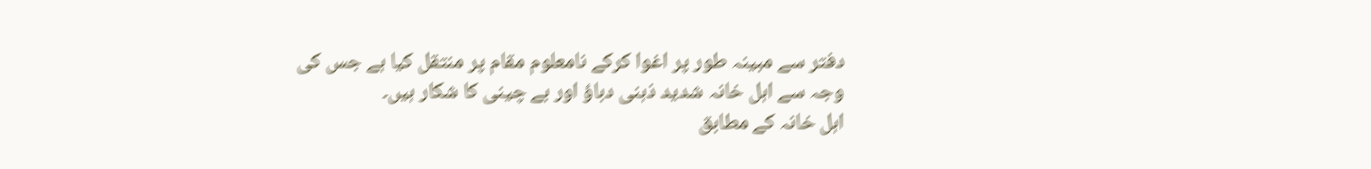دفتر سے مبینہ طور پر اغوا کرکے نامعلوم مقام پر منتقل کیا ہے جس کی وجہ سے اہل خانہ شدید ذہنی دباؤ اور بے چینی کا شکار ہیں۔
اہل خانہ کے مطابق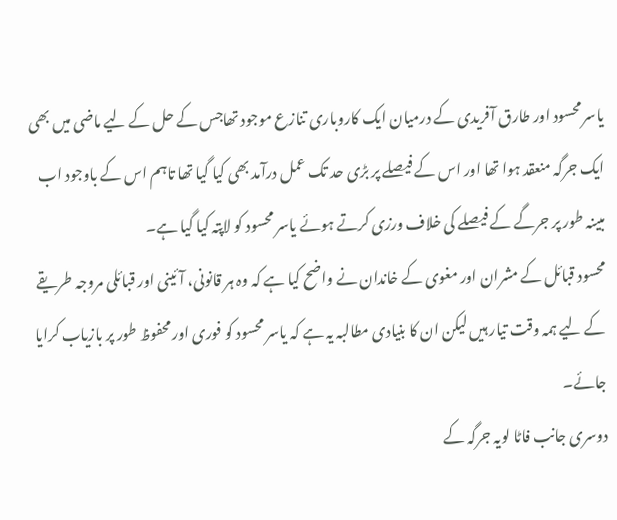یاسر محسود اور طارق آفریدی کے درمیان ایک کاروباری تنازع موجود تھاجس کے حل کے لیے ماضی میں بھی ایک جرگہ منعقد ہوا تھا اور اس کے فیصلے پر بڑی حد تک عمل درآمد بھی کیا گیا تھا تاہم اس کے باوجود اب مبینہ طور پر جرگے کے فیصلے کی خلاف ورزی کرتے ہوئے یاسر محسود کو لاپتہ کیا گیا ہے۔
محسود قبائل کے مشران اور مغوی کے خاندان نے واضح کیا ہے کہ وہ ہر قانونی، آئینی اور قبائلی مروجہ طریقے کے لیے ہمہ وقت تیار ہیں لیکن ان کا بنیادی مطالبہ یہ ہے کہ یاسر محسود کو فوری اور محفوظ طور پر بازیاب کرایا جائے۔
دوسری جانب فاٹا لویہ جرگہ کے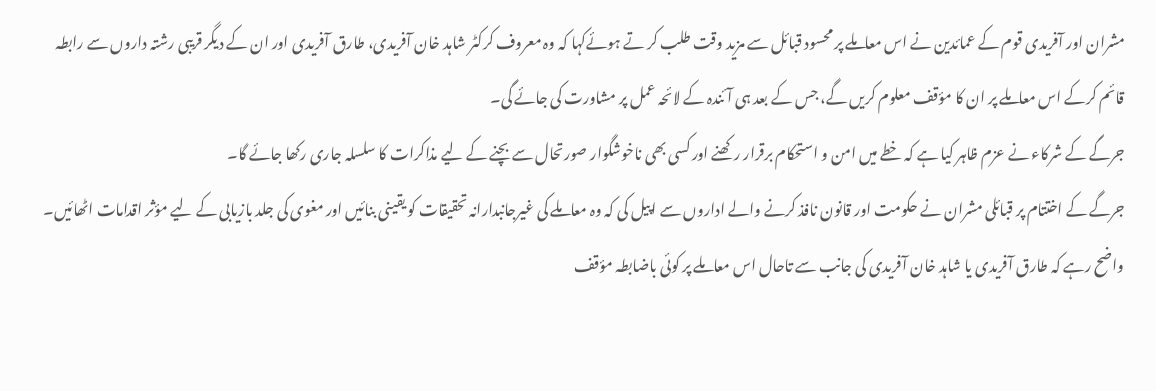مشران اور آفریدی قوم کے عمائدین نے اس معاملے پر محسود قبائل سے مزید وقت طلب کر تے ہوئےکہا کہ وہ معروف کرکٹر شاہد خان آفریدی، طارق آفریدی اور ان کے دیگر قریبی رشتہ داروں سے رابطہ قائم کرکے اس معاملے پر ان کا مؤقف معلوم کریں گے، جس کے بعد ہی آئندہ کے لائحہ عمل پر مشاورت کی جائے گی۔
جرگے کے شرکاء نے عزم ظاہر کیا ہے کہ خطے میں امن و استحکام برقرار رکھنے اور کسی بھی ناخوشگوار صورتحال سے بچنے کے لیے مذاکرات کا سلسلہ جاری رکھا جائے گا۔
جرگے کے اختتام پر قبائلی مشران نے حکومت اور قانون نافذ کرنے والے اداروں سے اپیل کی کہ وہ معاملے کی غیرجانبدارانہ تحقیقات کو یقینی بنائیں اور مغوی کی جلد بازیابی کے لیے مؤثر اقدامات اٹھائیں۔
واضح رہے کہ طارق آفریدی یا شاہد خان آفریدی کی جانب سے تاحال اس معاملے پر کوئی باضابطہ مؤقف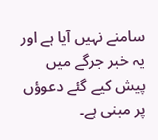سامنے نہیں آیا ہے اور یہ خبر جرگے میں پیش کیے گئے دعوؤں پر مبنی ہے۔